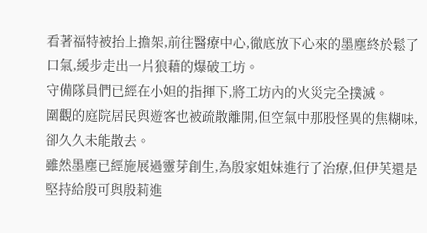看著福特被抬上擔架,前往醫療中心,徹底放下心來的墨塵終於鬆了口氣,緩步走出一片狼藉的爆破工坊。
守備隊員們已經在小妲的指揮下,將工坊內的火災完全撲滅。
圍觀的庭院居民與遊客也被疏散離開,但空氣中那股怪異的焦糊味,卻久久未能散去。
雖然墨塵已經施展過靈芽創生,為殷家姐妹進行了治療,但伊芙還是堅持給殷可與殷莉進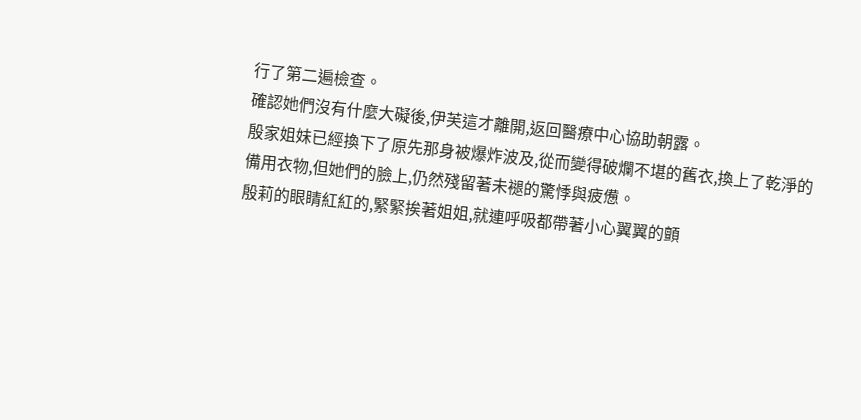行了第二遍檢查。
確認她們沒有什麼大礙後,伊芙這才離開,返回醫療中心協助朝露。
殷家姐妹已經換下了原先那身被爆炸波及,從而變得破爛不堪的舊衣,換上了乾淨的備用衣物,但她們的臉上,仍然殘留著未褪的驚悸與疲憊。
殷莉的眼睛紅紅的,緊緊挨著姐姐,就連呼吸都帶著小心翼翼的顫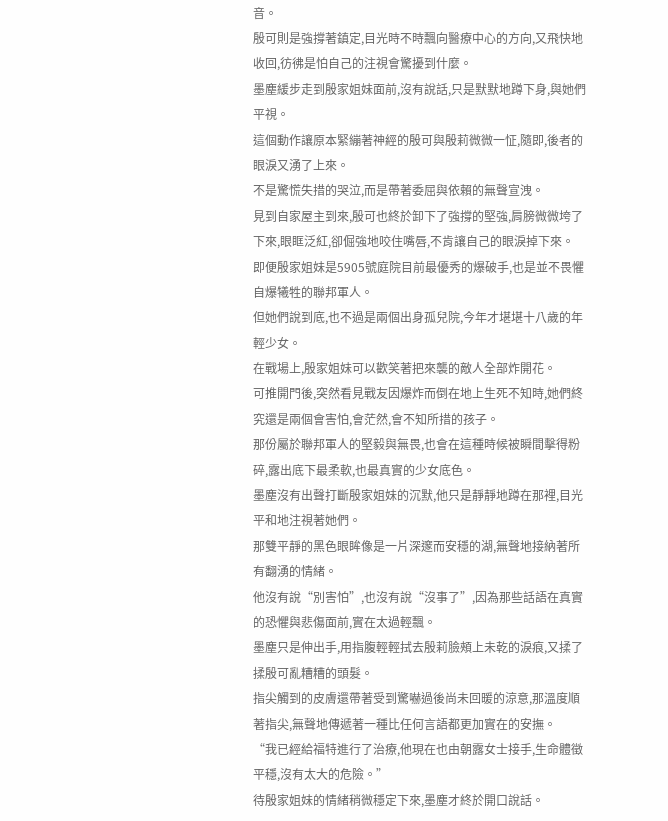音。
殷可則是強撐著鎮定,目光時不時飄向醫療中心的方向,又飛快地收回,彷彿是怕自己的注視會驚擾到什麼。
墨塵緩步走到殷家姐妹面前,沒有說話,只是默默地蹲下身,與她們平視。
這個動作讓原本緊繃著神經的殷可與殷莉微微一怔,隨即,後者的眼淚又湧了上來。
不是驚慌失措的哭泣,而是帶著委屈與依賴的無聲宣洩。
見到自家屋主到來,殷可也終於卸下了強撐的堅強,肩膀微微垮了下來,眼眶泛紅,卻倔強地咬住嘴唇,不肯讓自己的眼淚掉下來。
即便殷家姐妹是5905號庭院目前最優秀的爆破手,也是並不畏懼自爆犧牲的聯邦軍人。
但她們說到底,也不過是兩個出身孤兒院,今年才堪堪十八歲的年輕少女。
在戰場上,殷家姐妹可以歡笑著把來襲的敵人全部炸開花。
可推開門後,突然看見戰友因爆炸而倒在地上生死不知時,她們終究還是兩個會害怕,會茫然,會不知所措的孩子。
那份屬於聯邦軍人的堅毅與無畏,也會在這種時候被瞬間擊得粉碎,露出底下最柔軟,也最真實的少女底色。
墨塵沒有出聲打斷殷家姐妹的沉默,他只是靜靜地蹲在那裡,目光平和地注視著她們。
那雙平靜的黑色眼眸像是一片深邃而安穩的湖,無聲地接納著所有翻湧的情緒。
他沒有說“別害怕”,也沒有說“沒事了”,因為那些話語在真實的恐懼與悲傷面前,實在太過輕飄。
墨塵只是伸出手,用指腹輕輕拭去殷莉臉頰上未乾的淚痕,又揉了揉殷可亂糟糟的頭髮。
指尖觸到的皮膚還帶著受到驚嚇過後尚未回暖的涼意,那溫度順著指尖,無聲地傳遞著一種比任何言語都更加實在的安撫。
“我已經給福特進行了治療,他現在也由朝露女士接手,生命體徵平穩,沒有太大的危險。”
待殷家姐妹的情緒稍微穩定下來,墨塵才終於開口說話。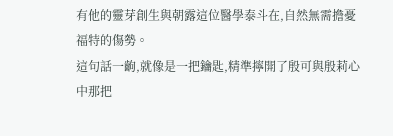有他的靈芽創生與朝露這位醫學泰斗在,自然無需擔憂福特的傷勢。
這句話一齣,就像是一把鑰匙,精準擰開了殷可與殷莉心中那把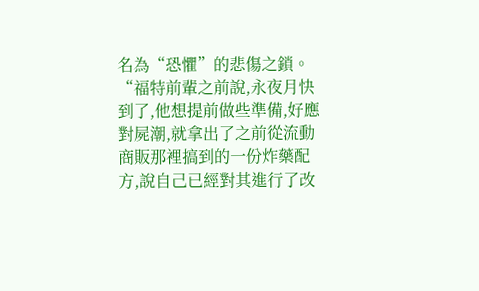名為“恐懼”的悲傷之鎖。
“福特前輩之前說,永夜月快到了,他想提前做些準備,好應對屍潮,就拿出了之前從流動商販那裡搞到的一份炸藥配方,說自己已經對其進行了改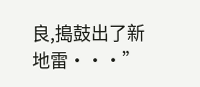良,搗鼓出了新地雷···”